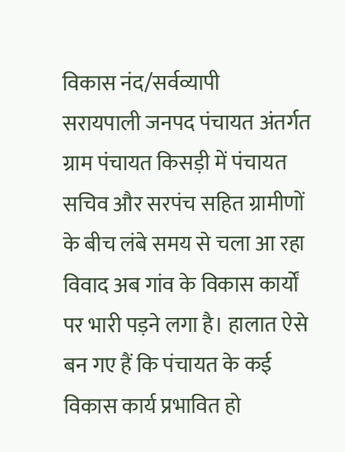विकास नंद/सर्वव्यापी
सरायपाली जनपद पंचायत अंतर्गत ग्राम पंचायत किसड़ी में पंचायत सचिव और सरपंच सहित ग्रामीणों के बीच लंबे समय से चला आ रहा विवाद अब गांव के विकास कार्यों पर भारी पड़ने लगा है। हालात ऐसे बन गए हैं कि पंचायत के कई विकास कार्य प्रभावित हो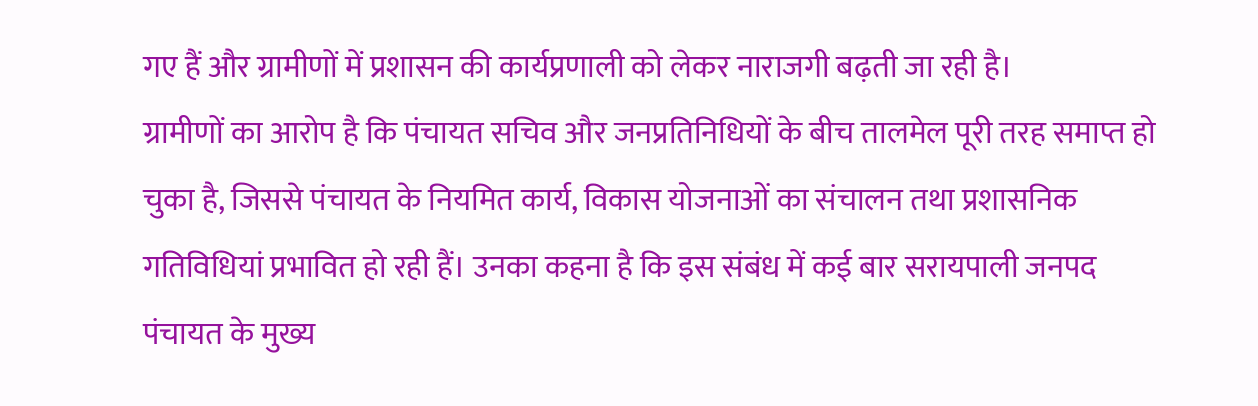गए हैं और ग्रामीणों में प्रशासन की कार्यप्रणाली को लेकर नाराजगी बढ़ती जा रही है।
ग्रामीणों का आरोप है कि पंचायत सचिव और जनप्रतिनिधियों के बीच तालमेल पूरी तरह समाप्त हो चुका है, जिससे पंचायत के नियमित कार्य, विकास योजनाओं का संचालन तथा प्रशासनिक गतिविधियां प्रभावित हो रही हैं। उनका कहना है कि इस संबंध में कई बार सरायपाली जनपद पंचायत के मुख्य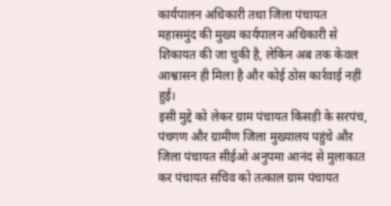कार्यपालन अधिकारी तथा जिला पंचायत महासमुंद की मुख्य कार्यपालन अधिकारी से शिकायत की जा चुकी है, लेकिन अब तक केवल आश्वासन ही मिला है और कोई ठोस कार्रवाई नहीं हुई।
इसी मुद्दे को लेकर ग्राम पंचायत किसड़ी के सरपंच, पंचगण और ग्रामीण जिला मुख्यालय पहुंचे और जिला पंचायत सीईओ अनुपमा आनंद से मुलाकात कर पंचायत सचिव को तत्काल ग्राम पंचायत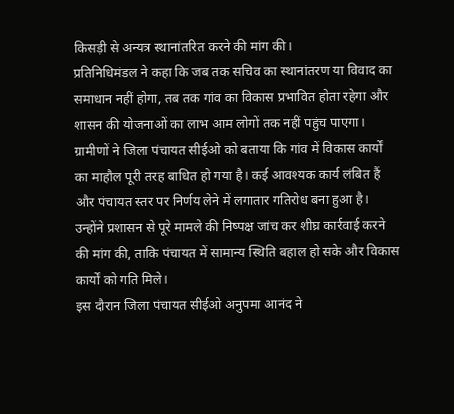किसड़ी से अन्यत्र स्थानांतरित करने की मांग की।
प्रतिनिधिमंडल ने कहा कि जब तक सचिव का स्थानांतरण या विवाद का समाधान नहीं होगा, तब तक गांव का विकास प्रभावित होता रहेगा और शासन की योजनाओं का लाभ आम लोगों तक नहीं पहुंच पाएगा।
ग्रामीणों ने जिला पंचायत सीईओ को बताया कि गांव में विकास कार्यों का माहौल पूरी तरह बाधित हो गया है। कई आवश्यक कार्य लंबित हैं और पंचायत स्तर पर निर्णय लेने में लगातार गतिरोध बना हुआ है। उन्होंने प्रशासन से पूरे मामले की निष्पक्ष जांच कर शीघ्र कार्रवाई करने की मांग की, ताकि पंचायत में सामान्य स्थिति बहाल हो सके और विकास कार्यों को गति मिले।
इस दौरान जिला पंचायत सीईओ अनुपमा आनंद ने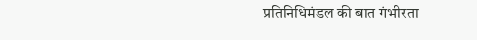प्रतिनिधिमंडल की बात गंभीरता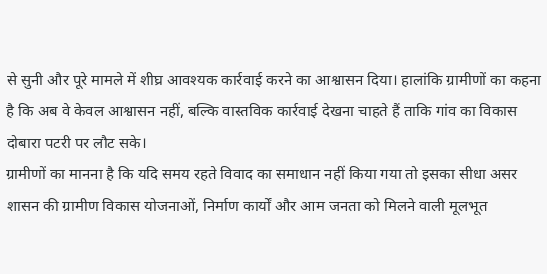से सुनी और पूरे मामले में शीघ्र आवश्यक कार्रवाई करने का आश्वासन दिया। हालांकि ग्रामीणों का कहना है कि अब वे केवल आश्वासन नहीं, बल्कि वास्तविक कार्रवाई देखना चाहते हैं ताकि गांव का विकास दोबारा पटरी पर लौट सके।
ग्रामीणों का मानना है कि यदि समय रहते विवाद का समाधान नहीं किया गया तो इसका सीधा असर शासन की ग्रामीण विकास योजनाओं, निर्माण कार्यों और आम जनता को मिलने वाली मूलभूत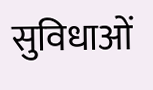सुविधाओं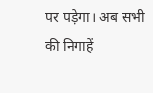पर पड़ेगा। अब सभी की निगाहें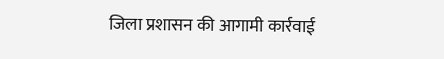जिला प्रशासन की आगामी कार्रवाई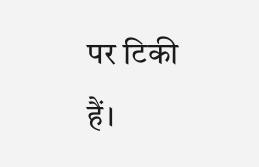पर टिकी हैं।